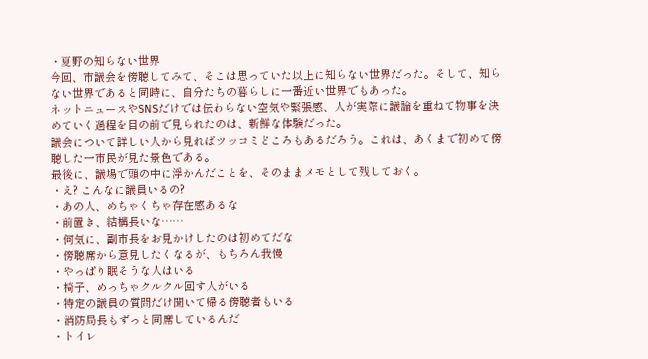・夏野の知らない世界
今回、市議会を傍聴してみて、そこは思っていた以上に知らない世界だった。そして、知らない世界であると同時に、自分たちの暮らしに一番近い世界でもあった。
ネットニュースやSNSだけでは伝わらない空気や緊張感、人が実際に議論を重ねて物事を決めていく過程を目の前で見られたのは、新鮮な体験だった。
議会について詳しい人から見ればツッコミどころもあるだろう。これは、あくまで初めて傍聴した一市民が見た景色である。
最後に、議場で頭の中に浮かんだことを、そのままメモとして残しておく。
・え? こんなに議員いるの?
・あの人、めちゃくちゃ存在感あるな
・前置き、結構長いな……
・何気に、副市長をお見かけしたのは初めてだな
・傍聴席から意見したくなるが、もちろん我慢
・やっぱり眠そうな人はいる
・椅子、めっちゃクルクル回す人がいる
・特定の議員の質問だけ聞いて帰る傍聴者もいる
・消防局長もずっと同席しているんだ
・トイレ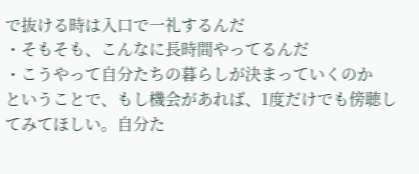で抜ける時は入口で一礼するんだ
・そもそも、こんなに長時間やってるんだ
・こうやって自分たちの暮らしが決まっていくのか
ということで、もし機会があれば、1度だけでも傍聴してみてほしい。自分た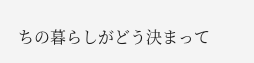ちの暮らしがどう決まって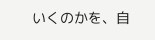いくのかを、自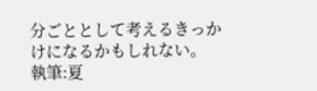分ごととして考えるきっかけになるかもしれない。
執筆:夏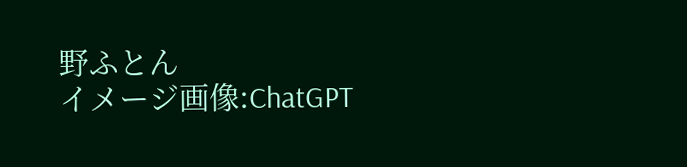野ふとん
イメージ画像:ChatGPT